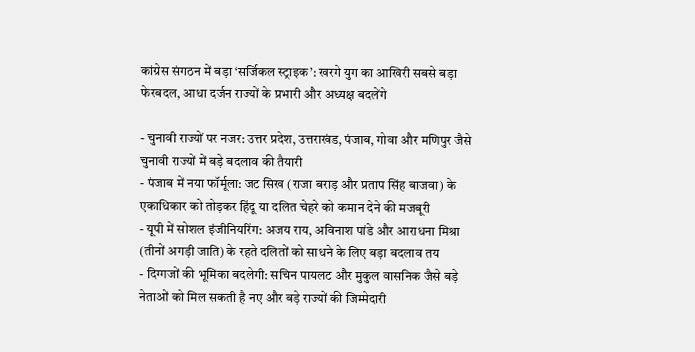कांग्रेस संगठन में बड़ा ‘सर्जिकल स्ट्राइक’: खरगे युग का आखिरी सबसे बड़ा फेरबदल, आधा दर्जन राज्यों के प्रभारी और अध्यक्ष बदलेंगे

- चुनावी राज्यों पर नजर: उत्तर प्रदेश, उत्तराखंड, पंजाब, गोवा और मणिपुर जैसे चुनावी राज्यों में बड़े बदलाव की तैयारी
- पंजाब में नया फॉर्मूला: जट सिख (राजा बराड़ और प्रताप सिंह बाजवा) के एकाधिकार को तोड़कर हिंदू या दलित चेहरे को कमान देने की मजबूरी
- यूपी में सोशल इंजीनियरिंग: अजय राय, अविनाश पांडे और आराधना मिश्रा (तीनों अगड़ी जाति) के रहते दलितों को साधने के लिए बड़ा बदलाव तय
- दिग्गजों की भूमिका बदलेगी: सचिन पायलट और मुकुल वासनिक जैसे बड़े नेताओं को मिल सकती है नए और बड़े राज्यों की जिम्मेदारी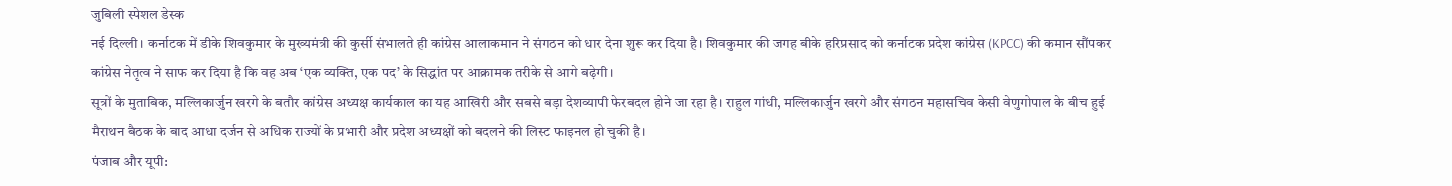जुबिली स्पेशल डेस्क
नई दिल्ली। कर्नाटक में डीके शिवकुमार के मुख्यमंत्री की कुर्सी संभालते ही कांग्रेस आलाकमान ने संगठन को धार देना शुरू कर दिया है। शिवकुमार की जगह बीके हरिप्रसाद को कर्नाटक प्रदेश कांग्रेस (KPCC) की कमान सौंपकर कांग्रेस नेतृत्व ने साफ कर दिया है कि वह अब ‘एक व्यक्ति, एक पद’ के सिद्धांत पर आक्रामक तरीके से आगे बढ़ेगी।
सूत्रों के मुताबिक, मल्लिकार्जुन खरगे के बतौर कांग्रेस अध्यक्ष कार्यकाल का यह आखिरी और सबसे बड़ा देशव्यापी फेरबदल होने जा रहा है। राहुल गांधी, मल्लिकार्जुन खरगे और संगठन महासचिव केसी वेणुगोपाल के बीच हुई मैराथन बैठक के बाद आधा दर्जन से अधिक राज्यों के प्रभारी और प्रदेश अध्यक्षों को बदलने की लिस्ट फाइनल हो चुकी है।
पंजाब और यूपी: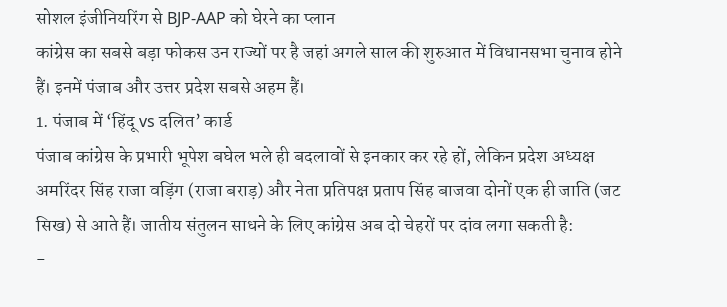सोशल इंजीनियरिंग से BJP-AAP को घेरने का प्लान
कांग्रेस का सबसे बड़ा फोकस उन राज्यों पर है जहां अगले साल की शुरुआत में विधानसभा चुनाव होने हैं। इनमें पंजाब और उत्तर प्रदेश सबसे अहम हैं।
1. पंजाब में ‘हिंदू vs दलित’ कार्ड
पंजाब कांग्रेस के प्रभारी भूपेश बघेल भले ही बदलावों से इनकार कर रहे हों, लेकिन प्रदेश अध्यक्ष अमरिंदर सिंह राजा वड़िंग (राजा बराड़) और नेता प्रतिपक्ष प्रताप सिंह बाजवा दोनों एक ही जाति (जट सिख) से आते हैं। जातीय संतुलन साधने के लिए कांग्रेस अब दो चेहरों पर दांव लगा सकती है:
-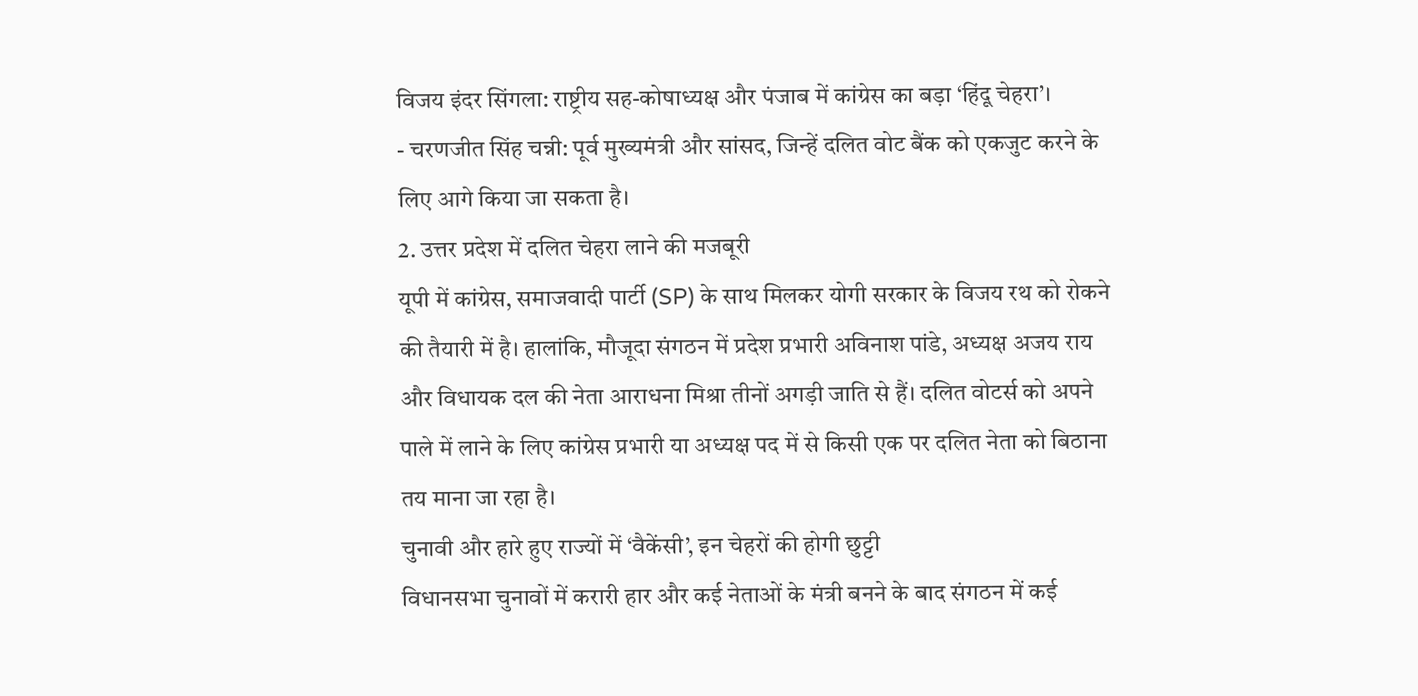विजय इंदर सिंगला: राष्ट्रीय सह-कोषाध्यक्ष और पंजाब में कांग्रेस का बड़ा ‘हिंदू चेहरा’।
- चरणजीत सिंह चन्नी: पूर्व मुख्यमंत्री और सांसद, जिन्हें दलित वोट बैंक को एकजुट करने के लिए आगे किया जा सकता है।
2. उत्तर प्रदेश में दलित चेहरा लाने की मजबूरी
यूपी में कांग्रेस, समाजवादी पार्टी (SP) के साथ मिलकर योगी सरकार के विजय रथ को रोकने की तैयारी में है। हालांकि, मौजूदा संगठन में प्रदेश प्रभारी अविनाश पांडे, अध्यक्ष अजय राय और विधायक दल की नेता आराधना मिश्रा तीनों अगड़ी जाति से हैं। दलित वोटर्स को अपने पाले में लाने के लिए कांग्रेस प्रभारी या अध्यक्ष पद में से किसी एक पर दलित नेता को बिठाना तय माना जा रहा है।
चुनावी और हारे हुए राज्यों में ‘वैकेंसी’, इन चेहरों की होगी छुट्टी
विधानसभा चुनावों में करारी हार और कई नेताओं के मंत्री बनने के बाद संगठन में कई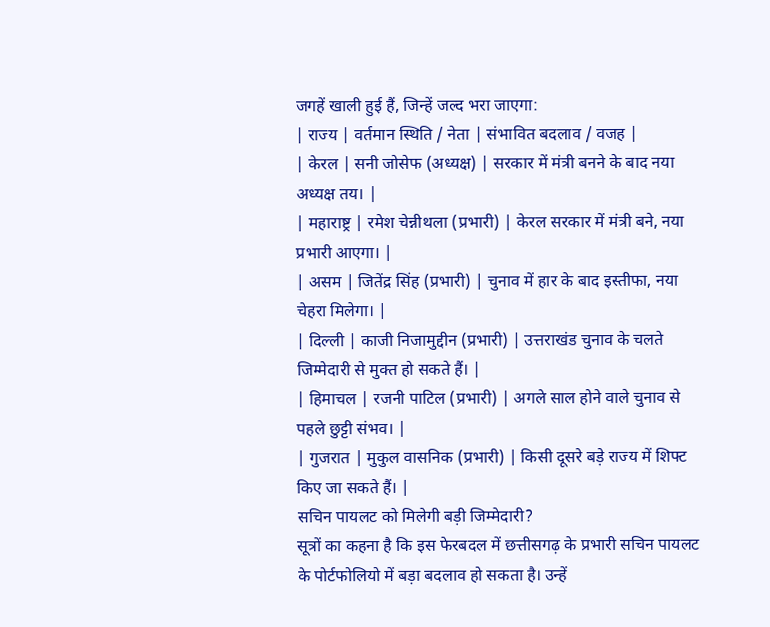जगहें खाली हुई हैं, जिन्हें जल्द भरा जाएगा:
| राज्य | वर्तमान स्थिति / नेता | संभावित बदलाव / वजह |
| केरल | सनी जोसेफ (अध्यक्ष) | सरकार में मंत्री बनने के बाद नया अध्यक्ष तय। |
| महाराष्ट्र | रमेश चेन्नीथला (प्रभारी) | केरल सरकार में मंत्री बने, नया प्रभारी आएगा। |
| असम | जितेंद्र सिंह (प्रभारी) | चुनाव में हार के बाद इस्तीफा, नया चेहरा मिलेगा। |
| दिल्ली | काजी निजामुद्दीन (प्रभारी) | उत्तराखंड चुनाव के चलते जिम्मेदारी से मुक्त हो सकते हैं। |
| हिमाचल | रजनी पाटिल (प्रभारी) | अगले साल होने वाले चुनाव से पहले छुट्टी संभव। |
| गुजरात | मुकुल वासनिक (प्रभारी) | किसी दूसरे बड़े राज्य में शिफ्ट किए जा सकते हैं। |
सचिन पायलट को मिलेगी बड़ी जिम्मेदारी?
सूत्रों का कहना है कि इस फेरबदल में छत्तीसगढ़ के प्रभारी सचिन पायलट के पोर्टफोलियो में बड़ा बदलाव हो सकता है। उन्हें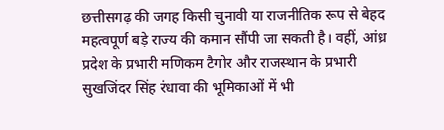छत्तीसगढ़ की जगह किसी चुनावी या राजनीतिक रूप से बेहद महत्वपूर्ण बड़े राज्य की कमान सौंपी जा सकती है। वहीं, आंध्र प्रदेश के प्रभारी मणिकम टैगोर और राजस्थान के प्रभारी सुखजिंदर सिंह रंधावा की भूमिकाओं में भी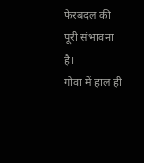फेरबदल की पूरी संभावना है।
गोवा में हाल ही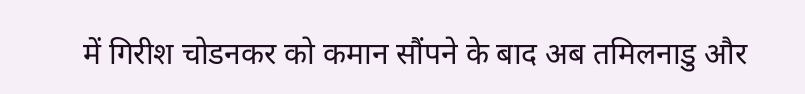में गिरीश चोडनकर को कमान सौंपने के बाद अब तमिलनाडु और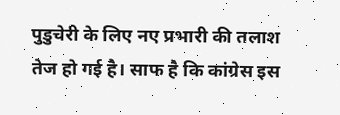पुडुचेरी के लिए नए प्रभारी की तलाश तेज हो गई है। साफ है कि कांग्रेस इस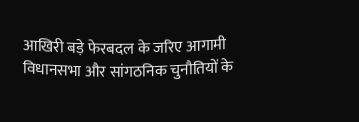आखिरी बड़े फेरबदल के जरिए आगामी विधानसभा और सांगठनिक चुनौतियों के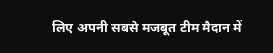लिए अपनी सबसे मजबूत टीम मैदान में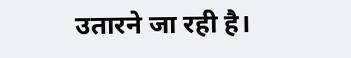उतारने जा रही है।